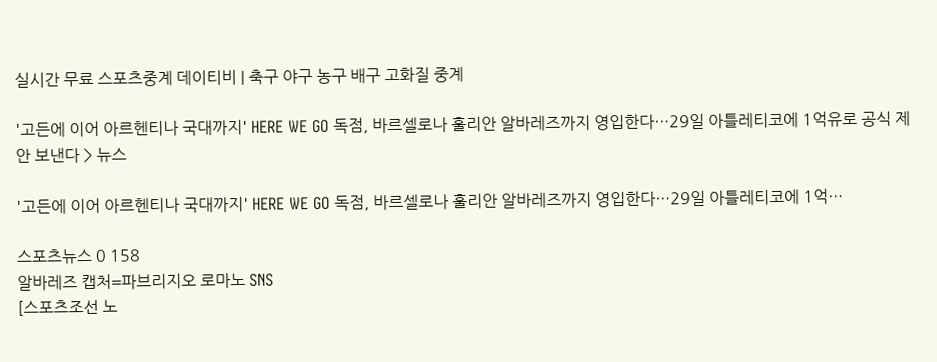실시간 무료 스포츠중계 데이티비 | 축구 야구 농구 배구 고화질 중계

'고든에 이어 아르헨티나 국대까지' HERE WE GO 독점, 바르셀로나 훌리안 알바레즈까지 영입한다…29일 아틀레티코에 1억유로 공식 제안 보낸다 > 뉴스

'고든에 이어 아르헨티나 국대까지' HERE WE GO 독점, 바르셀로나 훌리안 알바레즈까지 영입한다…29일 아틀레티코에 1억…

스포츠뉴스 0 158
알바레즈 캡처=파브리지오 로마노 SNS
[스포츠조선 노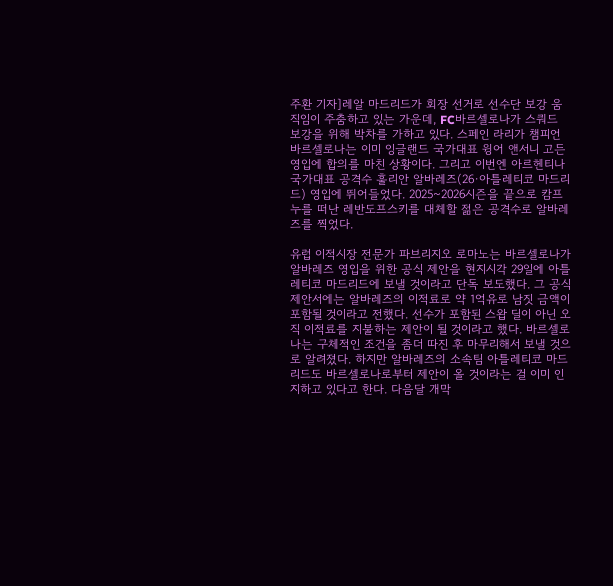주환 기자]레알 마드리드가 회장 선거로 선수단 보강 움직임이 주춤하고 있는 가운데, FC바르셀로나가 스쿼드 보강을 위해 박차를 가하고 있다. 스페인 라리가 챔피언 바르셀로나는 이미 잉글랜드 국가대표 윙어 앤서니 고든 영입에 합의를 마친 상황이다. 그리고 이번엔 아르헨티나 국가대표 공격수 훌리안 알바레즈(26·아틀레티코 마드리드) 영입에 뛰어들었다. 2025~2026시즌을 끝으로 캄프 누를 떠난 레반도프스키를 대체할 젊은 공격수로 알바레즈를 찍었다.

유럽 이적시장 전문가 파브리지오 로마노는 바르셀로나가 알바레즈 영입을 위한 공식 제안을 현지시각 29일에 아틀레티코 마드리드에 보낼 것이라고 단독 보도했다. 그 공식 제안서에는 알바레즈의 이적료로 약 1억유로 남짓 금액이 포함될 것이라고 전했다. 선수가 포함된 스왑 딜이 아닌 오직 이적료를 지불하는 제안이 될 것이라고 했다. 바르셀로나는 구체적인 조건을 좀더 따진 후 마무리해서 보낼 것으로 알려졌다. 하지만 알바레즈의 소속팀 아틀레티코 마드리드도 바르셀로나로부터 제안이 올 것이라는 걸 이미 인지하고 있다고 한다. 다음달 개막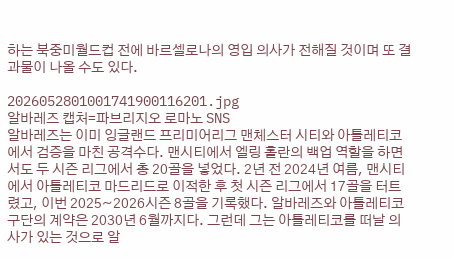하는 북중미월드컵 전에 바르셀로나의 영입 의사가 전해질 것이며 또 결과물이 나올 수도 있다.

2026052801001741900116201.jpg
알바레즈 캡처=파브리지오 로마노 SNS
알바레즈는 이미 잉글랜드 프리미어리그 맨체스터 시티와 아틀레티코에서 검증을 마친 공격수다. 맨시티에서 엘링 홀란의 백업 역할을 하면서도 두 시즌 리그에서 총 20골을 넣었다. 2년 전 2024년 여름, 맨시티에서 아틀레티코 마드리드로 이적한 후 첫 시즌 리그에서 17골을 터트렸고, 이번 2025~2026시즌 8골을 기록했다. 알바레즈와 아틀레티코 구단의 계약은 2030년 6월까지다. 그런데 그는 아틀레티코를 떠날 의사가 있는 것으로 알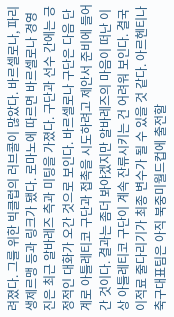려졌다. 그를 위한 빅클럽의 러브콜이 많았다. 바르셀로나, 파리생제르맹 등과 링크가 됐다. 로마노에 따르면 바르셀로나 경영진은 최근 알바레즈 측과 미팅을 가졌다. 구단과 선수 간에는 긍정적인 대화가 오간 것으로 보인다. 바르셀로나 구단은 다음 단계로 아틀레티코 구단과 접촉을 시도하려고 제안서 준비에 들어간 것이다. 결과는 좀더 봐야겠지만 알바레즈의 마음이 떠난 이상 아틀레티코 구단이 계속 잔류시키는 건 어려워 보인다. 결국 이적료 줄다리기가 최종 변수가 될 수 있을 것 같다. 아르헨티나 축구대표팀은 아직 북중미월드컵에 출전할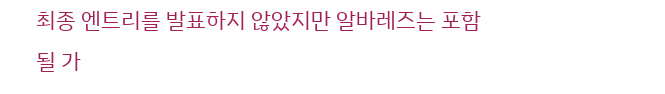최종 엔트리를 발표하지 않았지만 알바레즈는 포함될 가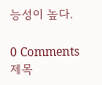능성이 높다.

0 Comments
제목